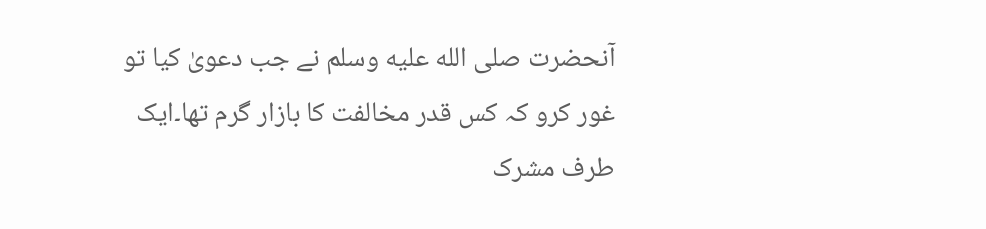آنحضرت صلى الله عليه وسلم نے جب دعویٰ کیا تو غور کرو کہ کس قدر مخالفت کا بازار گرم تھا۔ایک طرف مشرک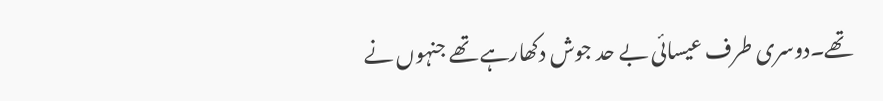تھے۔دوسری طرف عیسائی بے حد جوش دکھارہے تھے جنہوں نے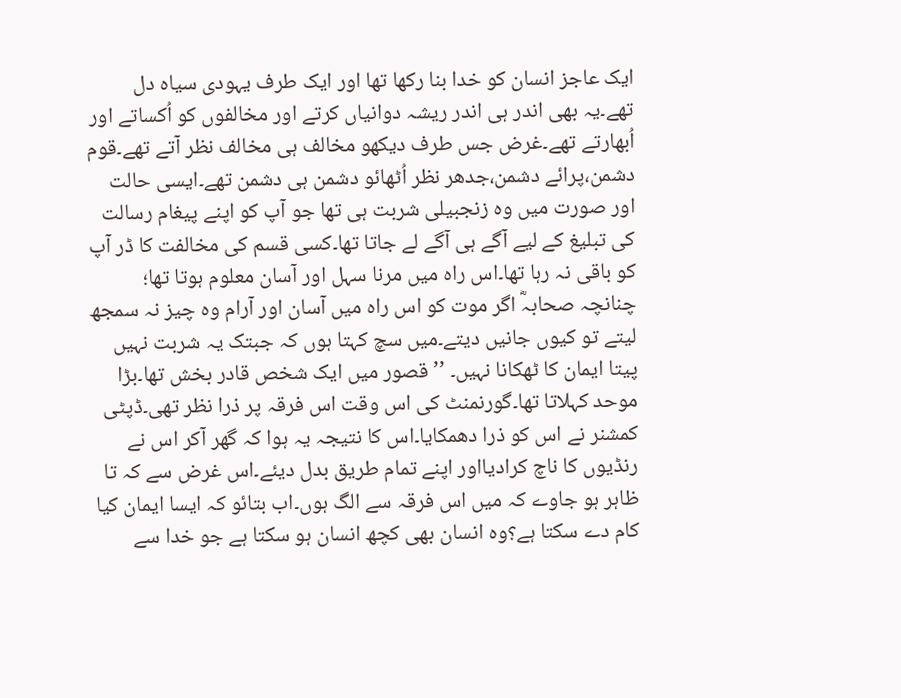ایک عاجز انسان کو خدا بنا رکھا تھا اور ایک طرف یہودی سیاہ دل تھے۔یہ بھی اندر ہی اندر ریشہ دوانیاں کرتے اور مخالفوں کو اُکساتے اور اُبھارتے تھے۔غرض جس طرف دیکھو مخالف ہی مخالف نظر آتے تھے۔قوم دشمن،پرائے دشمن،جدھر نظر اُٹھائو دشمن ہی دشمن تھے۔ایسی حالت اور صورت میں وہ زنجبیلی شربت ہی تھا جو آپ کو اپنے پیغام رسالت کی تبلیغ کے لیے آگے ہی آگے لے جاتا تھا۔کسی قسم کی مخالفت کا ڈر آپ کو باقی نہ رہا تھا۔اس راہ میں مرنا سہل اور آسان معلوم ہوتا تھا؛ چنانچہ صحابہؓ اگر موت کو اس راہ میں آسان اور آرام وہ چیز نہ سمجھ لیتے تو کیوں جانیں دیتے۔میں سچ کہتا ہوں کہ جبتک یہ شربت نہیں پیتا ایمان کا ٹھکانا نہیں۔ ’’قصور میں ایک شخص قادر بخش تھا۔بڑا موحد کہلاتا تھا۔گورنمنٹ کی اس وقت اس فرقہ پر ذرا نظر تھی۔ڈپٹی کمشنر نے اس کو ذرا دھمکایا۔اس کا نتیجہ یہ ہوا کہ گھر آکر اس نے رنڈیوں کا ناچ کرادیااور اپنے تمام طریق بدل دیئے۔اس غرض سے کہ تا ظاہر ہو جاوے کہ میں اس فرقہ سے الگ ہوں۔اب بتائو کہ ایسا ایمان کیا کام دے سکتا ہے؟وہ انسان بھی کچھ انسان ہو سکتا ہے جو خدا سے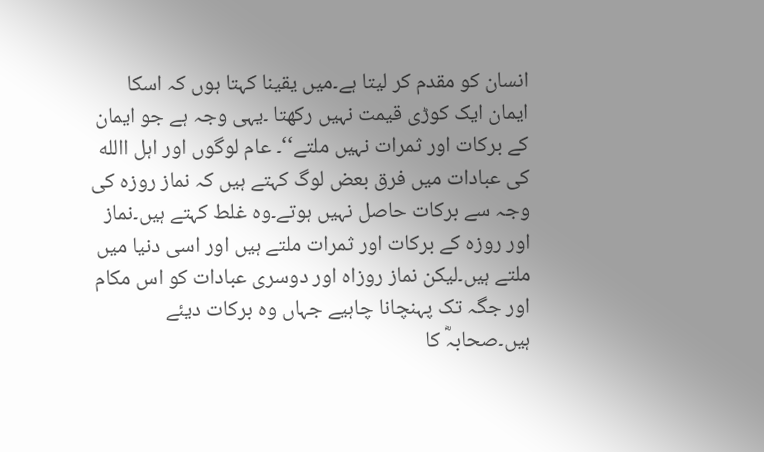انسان کو مقدم کر لیتا ہے۔میں یقینا کہتا ہوں کہ اسکا ایمان ایک کوڑی قیمت نہیں رکھتا ۔یہی وجہ ہے جو ایمان کے برکات اور ثمرات نہیں ملتے‘‘۔ عام لوگوں اور اہل االله کی عبادات میں فرق بعض لوگ کہتے ہیں کہ نماز روزہ کی وجہ سے برکات حاصل نہیں ہوتے۔وہ غلط کہتے ہیں۔نماز اور روزہ کے برکات اور ثمرات ملتے ہیں اور اسی دنیا میں ملتے ہیں۔لیکن نماز روزاہ اور دوسری عبادات کو اس مکام اور جگہ تک پہنچانا چاہیے جہاں وہ برکات دیئے ہیں۔صحابہؓ کا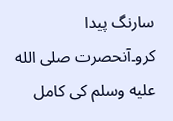سارنگ پیدا کرو۔آنحصرت صلى الله عليه وسلم کی کامل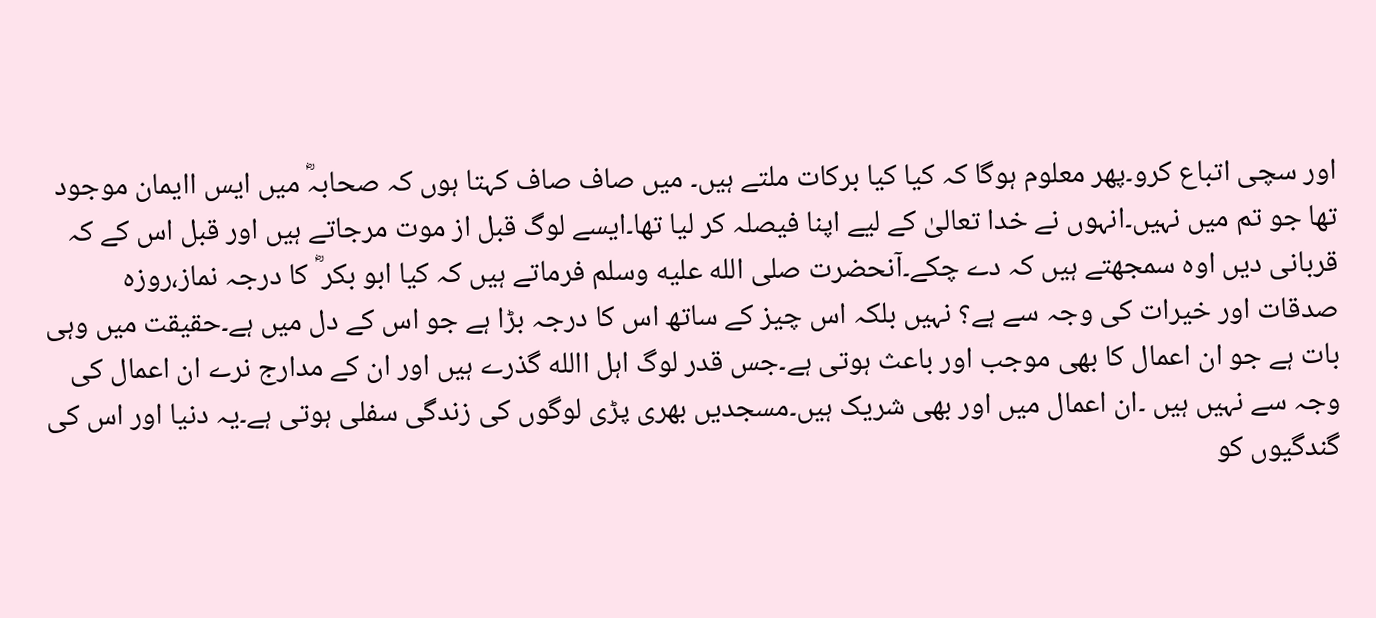اور سچی اتباع کرو۔پھر معلوم ہوگا کہ کیا کیا برکات ملتے ہیں۔ میں صاف صاف کہتا ہوں کہ صحابہؓ میں ایس اایمان موجود تھا جو تم میں نہیں۔انہوں نے خدا تعالیٰ کے لیے اپنا فیصلہ کر لیا تھا۔ایسے لوگ قبل از موت مرجاتے ہیں اور قبل اس کے کہ قربانی دیں اوہ سمجھتے ہیں کہ دے چکے۔آنحضرت صلى الله عليه وسلم فرماتے ہیں کہ کیا ابو بکر ؓ کا درجہ نماز،روزہ صدقات اور خیرات کی وجہ سے ہے؟ نہیں بلکہ اس چیز کے ساتھ اس کا درجہ بڑا ہے جو اس کے دل میں ہے۔حقیقت میں وہی بات ہے جو ان اعمال کا بھی موجب اور باعث ہوتی ہے۔جس قدر لوگ اہل االله گذرے ہیں اور ان کے مدارج نرے ان اعمال کی وجہ سے نہیں ہیں ۔ان اعمال میں اور بھی شریک ہیں۔مسجدیں بھری پڑی لوگوں کی زندگی سفلی ہوتی ہے۔یہ دنیا اور اس کی گندگیوں کو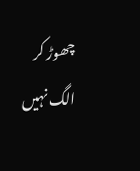چھوڑ کر الگ نہیں